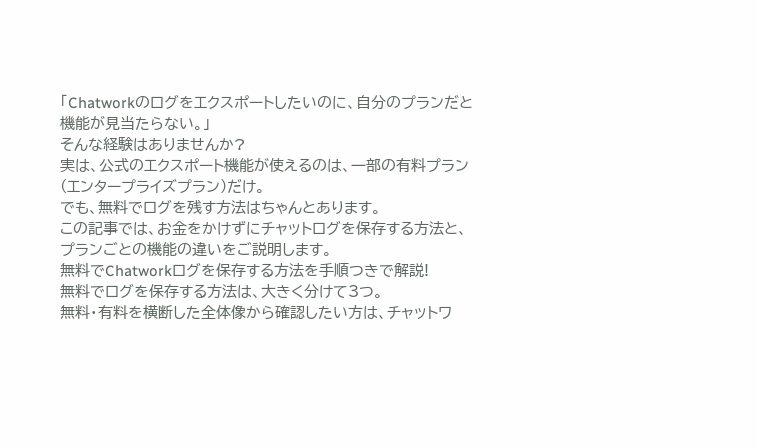「Chatworkのログをエクスポートしたいのに、自分のプランだと機能が見当たらない。」
そんな経験はありませんか?
実は、公式のエクスポート機能が使えるのは、一部の有料プラン(エンタープライズプラン)だけ。
でも、無料でログを残す方法はちゃんとあります。
この記事では、お金をかけずにチャットログを保存する方法と、プランごとの機能の違いをご説明します。
無料でChatworkログを保存する方法を手順つきで解説!
無料でログを保存する方法は、大きく分けて3つ。
無料・有料を横断した全体像から確認したい方は、チャットワ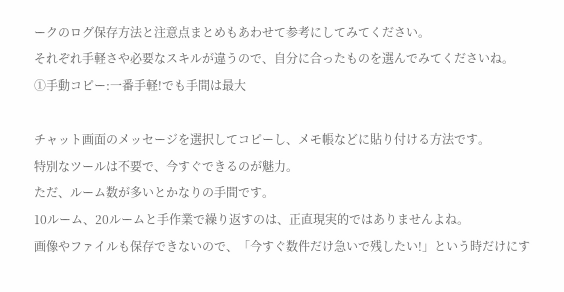ークのログ保存方法と注意点まとめもあわせて参考にしてみてください。
それぞれ手軽さや必要なスキルが違うので、自分に合ったものを選んでみてくださいね。
①手動コピー:一番手軽!でも手間は最大

チャット画面のメッセージを選択してコピーし、メモ帳などに貼り付ける方法です。
特別なツールは不要で、今すぐできるのが魅力。
ただ、ルーム数が多いとかなりの手間です。
10ルーム、20ルームと手作業で繰り返すのは、正直現実的ではありませんよね。
画像やファイルも保存できないので、「今すぐ数件だけ急いで残したい!」という時だけにす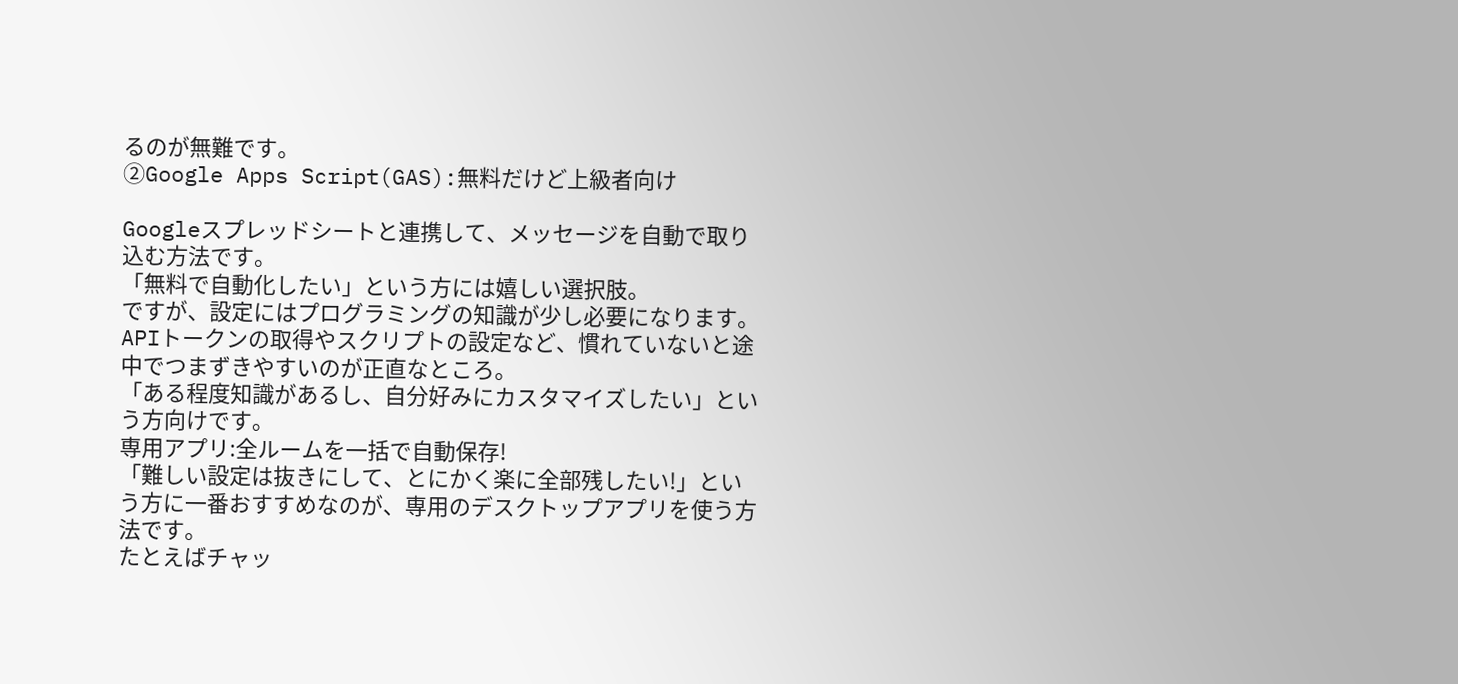るのが無難です。
②Google Apps Script(GAS):無料だけど上級者向け

Googleスプレッドシートと連携して、メッセージを自動で取り込む方法です。
「無料で自動化したい」という方には嬉しい選択肢。
ですが、設定にはプログラミングの知識が少し必要になります。
APIトークンの取得やスクリプトの設定など、慣れていないと途中でつまずきやすいのが正直なところ。
「ある程度知識があるし、自分好みにカスタマイズしたい」という方向けです。
専用アプリ:全ルームを一括で自動保存!
「難しい設定は抜きにして、とにかく楽に全部残したい!」という方に一番おすすめなのが、専用のデスクトップアプリを使う方法です。
たとえばチャッ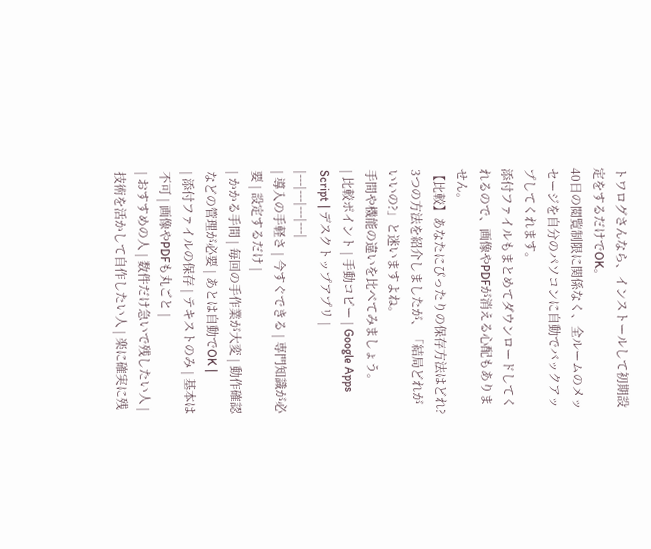トワログさんなら、インストールして初期設定をするだけでOK。
40日の閲覧制限に関係なく、全ルームのメッセージを自分のパソコンに自動でバックアップしてくれます。
添付ファイルもまとめてダウンロードしてくれるので、画像やPDFが消える心配もありません。
【比較】あなたにぴったりの保存方法はどれ?
3つの方法を紹介しましたが、「結局どれがいいの?」と迷いますよね。
手間や機能の違いを比べてみましょう。
| 比較ポイント | 手動コピー | Google Apps Script | デスクトップアプリ |
|---|---|---|---|
| 導入の手軽さ | 今すぐできる | 専門知識が必要 | 設定するだけ |
| かかる手間 | 毎回の手作業が大変 | 動作確認などの管理が必要 | あとは自動でOK |
| 添付ファイルの保存 | テキストのみ | 基本は不可 | 画像やPDFも丸ごと |
| おすすめの人 | 数件だけ急いで残したい人 | 技術を活かして自作したい人 | 楽に確実に残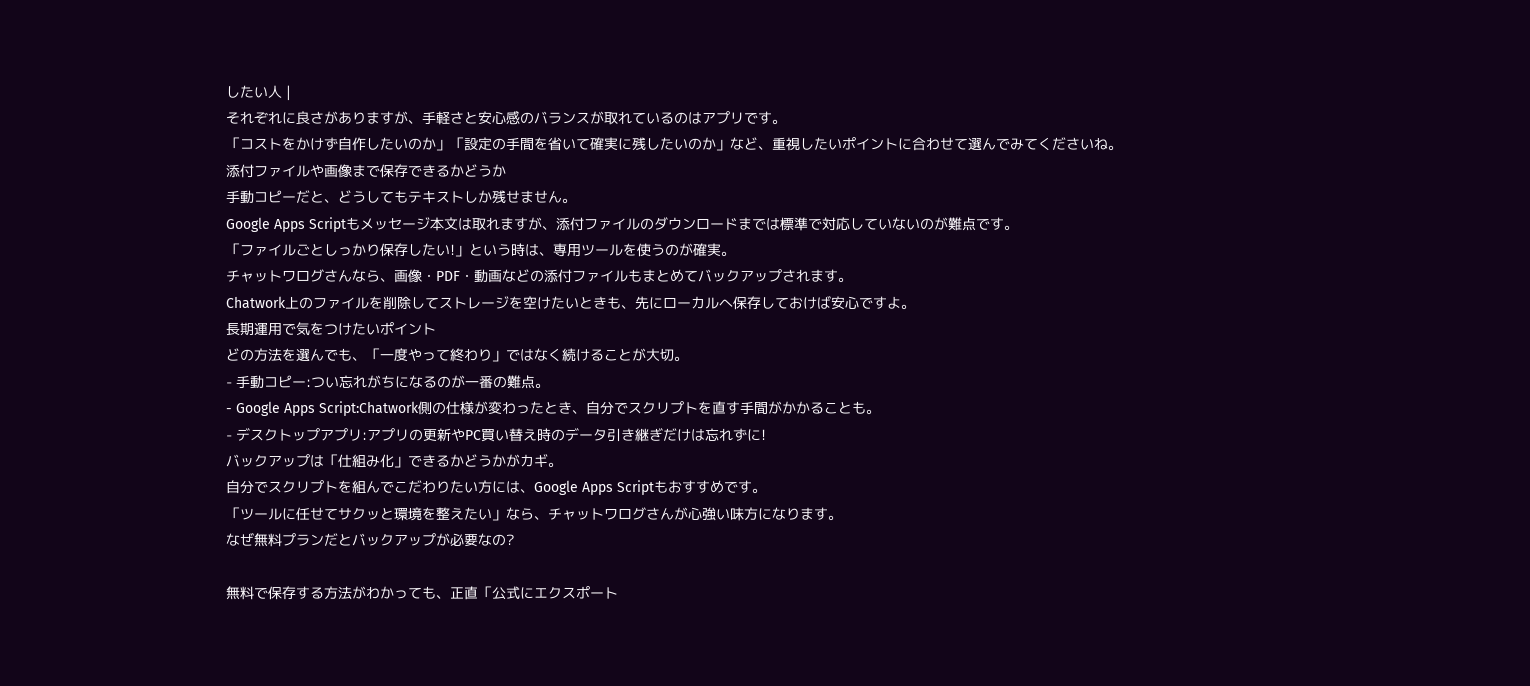したい人 |
それぞれに良さがありますが、手軽さと安心感のバランスが取れているのはアプリです。
「コストをかけず自作したいのか」「設定の手間を省いて確実に残したいのか」など、重視したいポイントに合わせて選んでみてくださいね。
添付ファイルや画像まで保存できるかどうか
手動コピーだと、どうしてもテキストしか残せません。
Google Apps Scriptもメッセージ本文は取れますが、添付ファイルのダウンロードまでは標準で対応していないのが難点です。
「ファイルごとしっかり保存したい!」という時は、専用ツールを使うのが確実。
チャットワログさんなら、画像・PDF・動画などの添付ファイルもまとめてバックアップされます。
Chatwork上のファイルを削除してストレージを空けたいときも、先にローカルへ保存しておけば安心ですよ。
長期運用で気をつけたいポイント
どの方法を選んでも、「一度やって終わり」ではなく続けることが大切。
- 手動コピー:つい忘れがちになるのが一番の難点。
- Google Apps Script:Chatwork側の仕様が変わったとき、自分でスクリプトを直す手間がかかることも。
- デスクトップアプリ:アプリの更新やPC買い替え時のデータ引き継ぎだけは忘れずに!
バックアップは「仕組み化」できるかどうかがカギ。
自分でスクリプトを組んでこだわりたい方には、Google Apps Scriptもおすすめです。
「ツールに任せてサクッと環境を整えたい」なら、チャットワログさんが心強い味方になります。
なぜ無料プランだとバックアップが必要なの?

無料で保存する方法がわかっても、正直「公式にエクスポート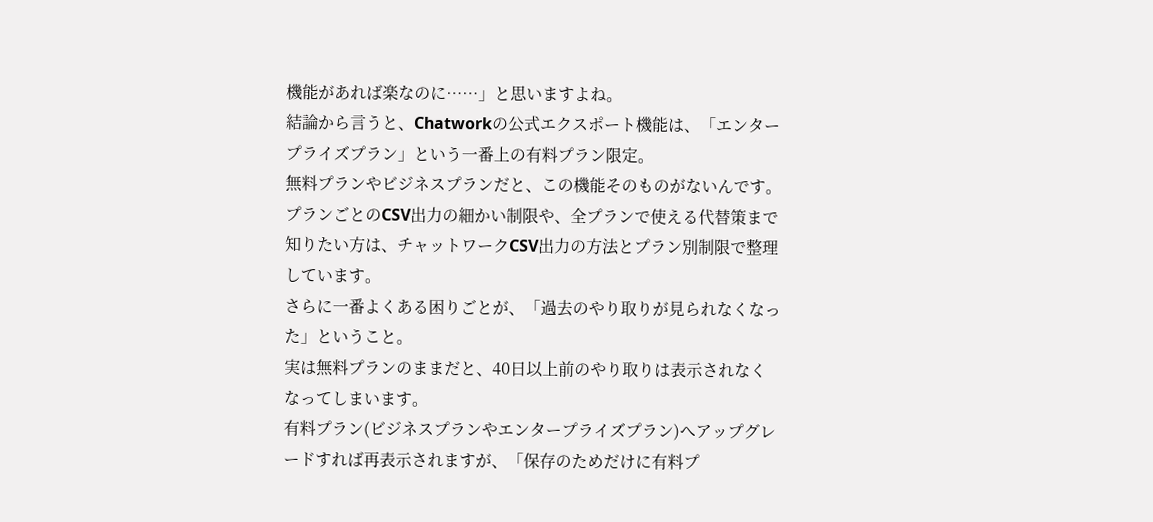機能があれば楽なのに……」と思いますよね。
結論から言うと、Chatworkの公式エクスポート機能は、「エンタープライズプラン」という一番上の有料プラン限定。
無料プランやビジネスプランだと、この機能そのものがないんです。
プランごとのCSV出力の細かい制限や、全プランで使える代替策まで知りたい方は、チャットワークCSV出力の方法とプラン別制限で整理しています。
さらに一番よくある困りごとが、「過去のやり取りが見られなくなった」ということ。
実は無料プランのままだと、40日以上前のやり取りは表示されなくなってしまいます。
有料プラン(ビジネスプランやエンタープライズプラン)へアップグレードすれば再表示されますが、「保存のためだけに有料プ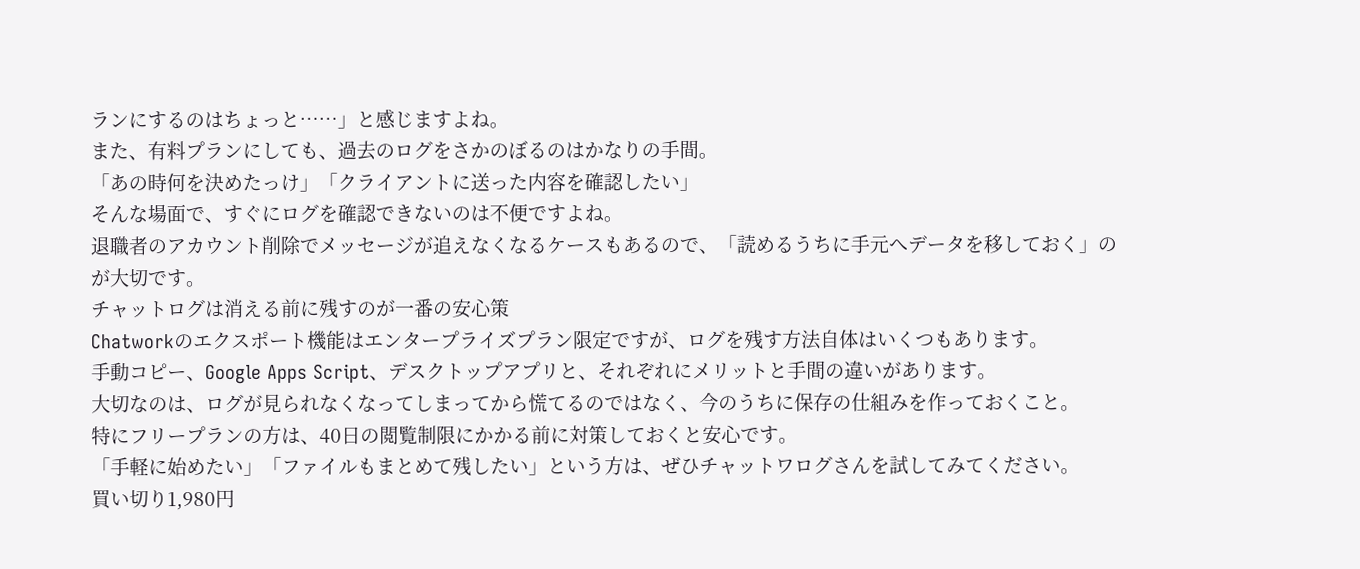ランにするのはちょっと……」と感じますよね。
また、有料プランにしても、過去のログをさかのぼるのはかなりの手間。
「あの時何を決めたっけ」「クライアントに送った内容を確認したい」
そんな場面で、すぐにログを確認できないのは不便ですよね。
退職者のアカウント削除でメッセージが追えなくなるケースもあるので、「読めるうちに手元へデータを移しておく」のが大切です。
チャットログは消える前に残すのが一番の安心策
Chatworkのエクスポート機能はエンタープライズプラン限定ですが、ログを残す方法自体はいくつもあります。
手動コピー、Google Apps Script、デスクトップアプリと、それぞれにメリットと手間の違いがあります。
大切なのは、ログが見られなくなってしまってから慌てるのではなく、今のうちに保存の仕組みを作っておくこと。
特にフリープランの方は、40日の閲覧制限にかかる前に対策しておくと安心です。
「手軽に始めたい」「ファイルもまとめて残したい」という方は、ぜひチャットワログさんを試してみてください。
買い切り1,980円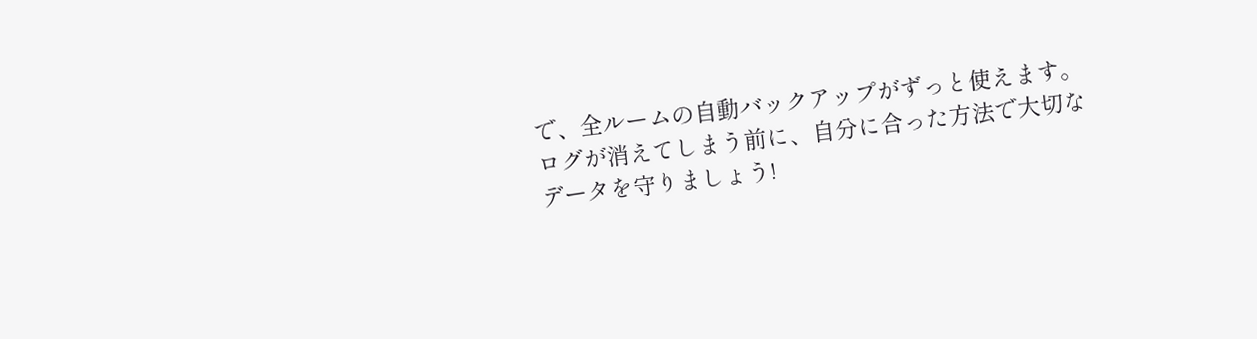で、全ルームの自動バックアップがずっと使えます。
ログが消えてしまう前に、自分に合った方法で大切なデータを守りましょう!